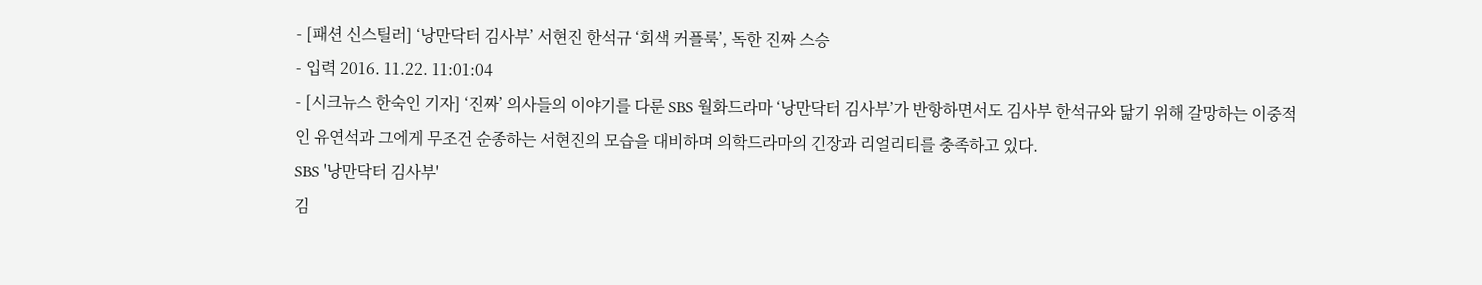- [패션 신스틸러] ‘낭만닥터 김사부’ 서현진 한석규 ‘회색 커플룩’, 독한 진짜 스승
- 입력 2016. 11.22. 11:01:04
- [시크뉴스 한숙인 기자] ‘진짜’ 의사들의 이야기를 다룬 SBS 월화드라마 ‘낭만닥터 김사부’가 반항하면서도 김사부 한석규와 닮기 위해 갈망하는 이중적인 유연석과 그에게 무조건 순종하는 서현진의 모습을 대비하며 의학드라마의 긴장과 리얼리티를 충족하고 있다.
SBS '낭만닥터 김사부'
김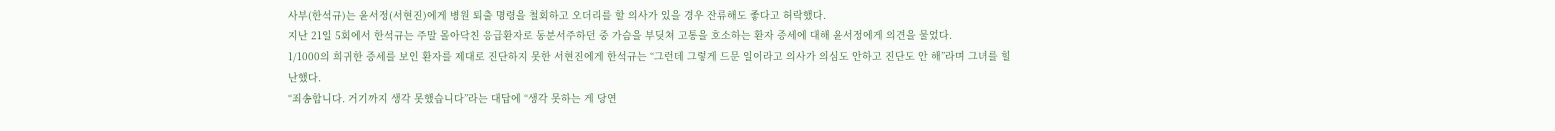사부(한석규)는 윤서정(서현진)에게 병원 퇴출 명령을 철회하고 오더리를 할 의사가 있을 경우 잔류해도 좋다고 허락했다.
지난 21일 5회에서 한석규는 주말 몰아닥친 응급환자로 동분서주하던 중 가슴을 부딪쳐 고통을 호소하는 환자 증세에 대해 윤서정에게 의견을 물었다.
1/1000의 희귀한 증세를 보인 환자를 제대로 진단하지 못한 서현진에게 한석규는 “그런데 그렇게 드문 일이라고 의사가 의심도 안하고 진단도 안 해”라며 그녀를 힐난했다.
“죄송합니다. 거기까지 생각 못했습니다”라는 대답에 “생각 못하는 게 당연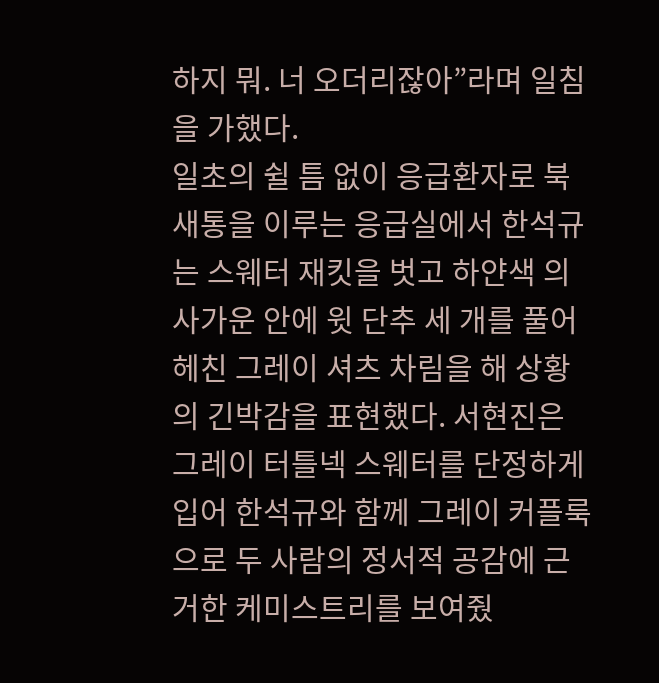하지 뭐. 너 오더리잖아”라며 일침을 가했다.
일초의 쉴 틈 없이 응급환자로 북새통을 이루는 응급실에서 한석규는 스웨터 재킷을 벗고 하얀색 의사가운 안에 윗 단추 세 개를 풀어 헤친 그레이 셔츠 차림을 해 상황의 긴박감을 표현했다. 서현진은 그레이 터틀넥 스웨터를 단정하게 입어 한석규와 함께 그레이 커플룩으로 두 사람의 정서적 공감에 근거한 케미스트리를 보여줬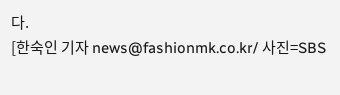다.
[한숙인 기자 news@fashionmk.co.kr/ 사진=SBS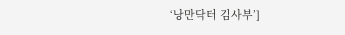‘낭만닥터 김사부’]